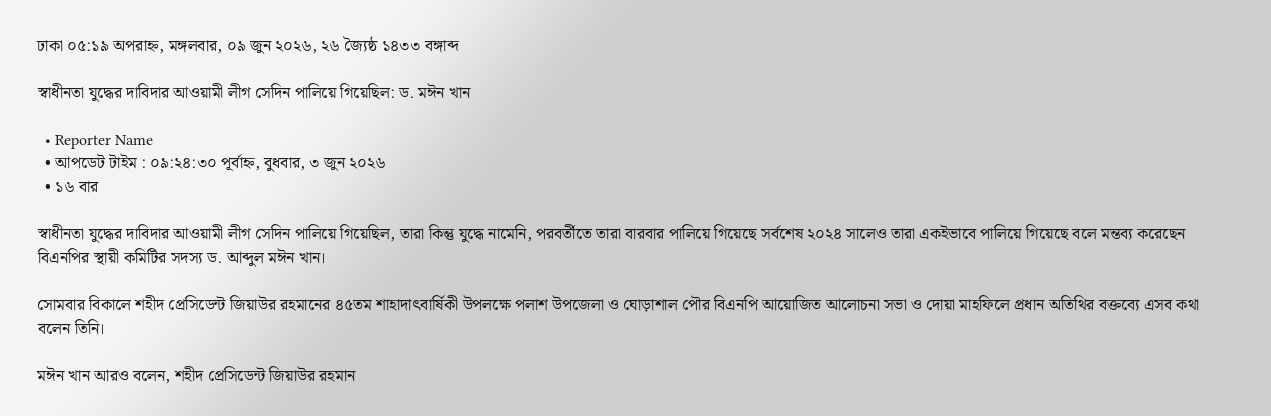ঢাকা ০৫:১৯ অপরাহ্ন, মঙ্গলবার, ০৯ জুন ২০২৬, ২৬ জ্যৈষ্ঠ ১৪৩৩ বঙ্গাব্দ

স্বাধীনতা যুদ্ধের দাবিদার আওয়ামী লীগ সেদিন পালিয়ে গিয়েছিল: ড. মঈন খান

  • Reporter Name
  • আপডেট টাইম : ০৯:২৪:৩০ পূর্বাহ্ন, বুধবার, ৩ জুন ২০২৬
  • ১৬ বার

স্বাধীনতা যুদ্ধের দাবিদার আওয়ামী লীগ সেদিন পালিয়ে গিয়েছিল, তারা কিন্তু যুদ্ধে নামেনি, পরবর্তীতে তারা বারবার পালিয়ে গিয়েছে সর্বশেষ ২০২৪ সালেও তারা একইভাবে পালিয়ে গিয়েছে বলে মন্তব্য করেছেন বিএনপির স্থায়ী কমিটির সদস্য ড. আব্দুল মঈন খান।

সোমবার বিকালে শহীদ প্রেসিডেন্ট জিয়াউর রহমানের ৪৫তম শাহাদাৎবার্ষিকী উপলক্ষে পলাশ উপজেলা ও ঘোড়াশাল পৌর বিএনপি আয়োজিত আলোচনা সভা ও দোয়া মাহফিলে প্রধান অতিথির বক্তব্যে এসব কথা বলেন তিনি।

মঈন খান আরও বলেন, শহীদ প্রেসিডেন্ট জিয়াউর রহমান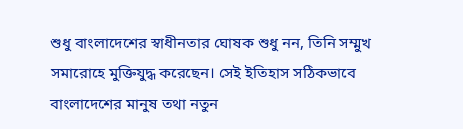শুধু বাংলাদেশের স্বাধীনতার ঘোষক শুধু নন, তিনি সম্মুখ সমারোহে মুক্তিযুদ্ধ করেছেন। সেই ইতিহাস সঠিকভাবে বাংলাদেশের মানুষ তথা নতুন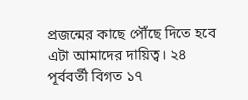প্রজন্মের কাছে পৌঁছে দিতে হবে এটা আমাদের দায়িত্ব। ২৪ পূর্ববর্তী বিগত ১৭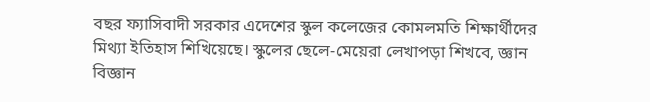বছর ফ্যাসিবাদী সরকার এদেশের স্কুল কলেজের কোমলমতি শিক্ষার্থীদের মিথ্যা ইতিহাস শিখিয়েছে। স্কুলের ছেলে-মেয়েরা লেখাপড়া শিখবে, জ্ঞান বিজ্ঞান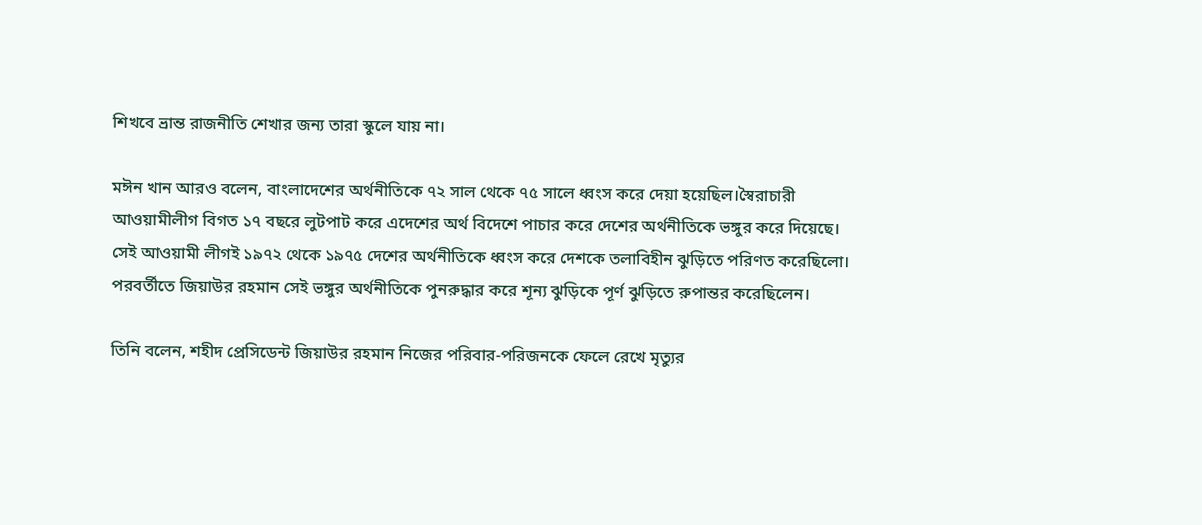শিখবে ভ্রান্ত রাজনীতি শেখার জন্য তারা স্কুলে যায় না।

মঈন খান আরও বলেন, বাংলাদেশের অর্থনীতিকে ৭২ সাল থেকে ৭৫ সালে ধ্বংস করে দেয়া হয়েছিল।স্বৈরাচারী  আওয়ামীলীগ বিগত ১৭ বছরে লুটপাট করে এদেশের অর্থ বিদেশে পাচার করে দেশের অর্থনীতিকে ভঙ্গুর করে দিয়েছে। সেই আওয়ামী লীগই ১৯৭২ থেকে ১৯৭৫ দেশের অর্থনীতিকে ধ্বংস করে দেশকে তলাবিহীন ঝুড়িতে পরিণত করেছিলো। পরবর্তীতে জিয়াউর রহমান সেই ভঙ্গুর অর্থনীতিকে পুনরুদ্ধার করে শূন্য ঝুড়িকে পূর্ণ ঝুড়িতে রুপান্তর করেছিলেন।

তিনি বলেন, শহীদ প্রেসিডেন্ট জিয়াউর রহমান নিজের পরিবার-পরিজনকে ফেলে রেখে মৃত্যুর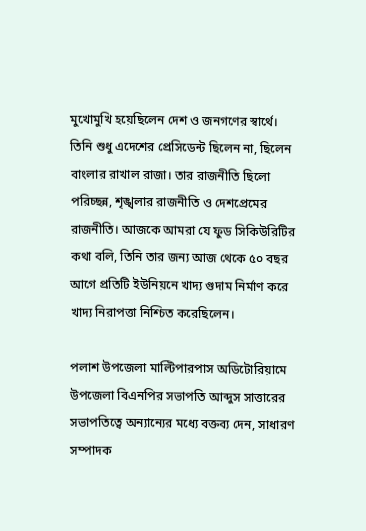মুখোমুখি হয়েছিলেন দেশ ও জনগণের স্বার্থে। তিনি শুধু এদেশের প্রেসিডেন্ট ছিলেন না, ছিলেন বাংলার রাখাল রাজা। তার রাজনীতি ছিলো পরিচ্ছন্ন, শৃঙ্খলার রাজনীতি ও দেশপ্রেমের রাজনীতি। আজকে আমরা যে ফুড সিকিউরিটির কথা বলি, তিনি তার জন্য আজ থেকে ৫০ বছর আগে প্রতিটি ইউনিয়নে খাদ্য গুদাম নির্মাণ করে খাদ্য নিরাপত্তা নিশ্চিত করেছিলেন।

পলাশ উপজেলা মাল্টিপারপাস অডিটোরিয়ামে উপজেলা বিএনপির সভাপতি আব্দুস সাত্তারের সভাপতিত্বে অন্যান্যের মধ্যে বক্তব্য দেন, সাধারণ সম্পাদক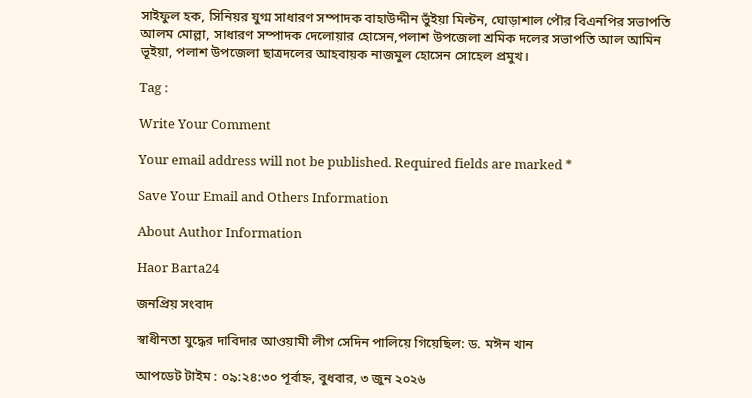সাইফুল হক, সিনিয়র যুগ্ম সাধারণ সম্পাদক বাহাউদ্দীন ভুঁইয়া মিল্টন, ঘোড়াশাল পৌর বিএনপির সভাপতি আলম মোল্লা, সাধারণ সম্পাদক দেলোয়ার হোসেন,পলাশ উপজেলা শ্রমিক দলের সভাপতি আল আমিন ভূইয়া, পলাশ উপজেলা ছাত্রদলের আহবায়ক নাজমুল হোসেন সোহেল প্রমুখ।

Tag :

Write Your Comment

Your email address will not be published. Required fields are marked *

Save Your Email and Others Information

About Author Information

Haor Barta24

জনপ্রিয় সংবাদ

স্বাধীনতা যুদ্ধের দাবিদার আওয়ামী লীগ সেদিন পালিয়ে গিয়েছিল: ড. মঈন খান

আপডেট টাইম : ০৯:২৪:৩০ পূর্বাহ্ন, বুধবার, ৩ জুন ২০২৬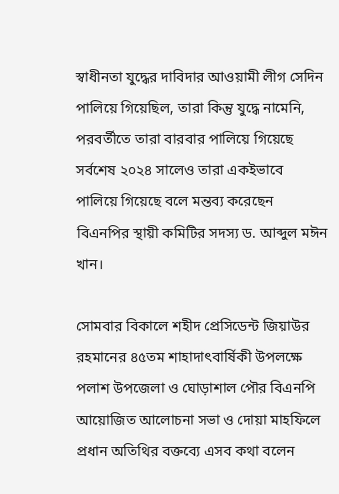স্বাধীনতা যুদ্ধের দাবিদার আওয়ামী লীগ সেদিন পালিয়ে গিয়েছিল, তারা কিন্তু যুদ্ধে নামেনি, পরবর্তীতে তারা বারবার পালিয়ে গিয়েছে সর্বশেষ ২০২৪ সালেও তারা একইভাবে পালিয়ে গিয়েছে বলে মন্তব্য করেছেন বিএনপির স্থায়ী কমিটির সদস্য ড. আব্দুল মঈন খান।

সোমবার বিকালে শহীদ প্রেসিডেন্ট জিয়াউর রহমানের ৪৫তম শাহাদাৎবার্ষিকী উপলক্ষে পলাশ উপজেলা ও ঘোড়াশাল পৌর বিএনপি আয়োজিত আলোচনা সভা ও দোয়া মাহফিলে প্রধান অতিথির বক্তব্যে এসব কথা বলেন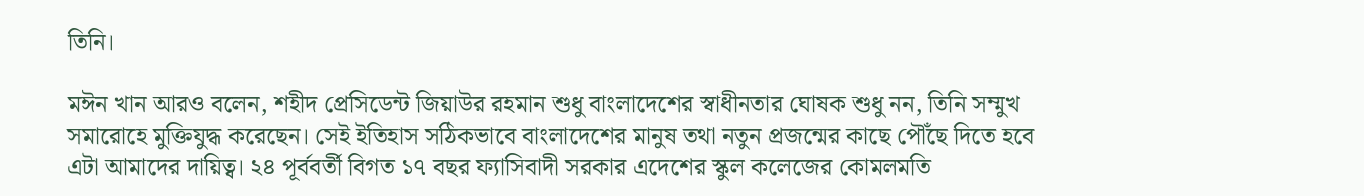তিনি।

মঈন খান আরও বলেন, শহীদ প্রেসিডেন্ট জিয়াউর রহমান শুধু বাংলাদেশের স্বাধীনতার ঘোষক শুধু নন, তিনি সম্মুখ সমারোহে মুক্তিযুদ্ধ করেছেন। সেই ইতিহাস সঠিকভাবে বাংলাদেশের মানুষ তথা নতুন প্রজন্মের কাছে পৌঁছে দিতে হবে এটা আমাদের দায়িত্ব। ২৪ পূর্ববর্তী বিগত ১৭ বছর ফ্যাসিবাদী সরকার এদেশের স্কুল কলেজের কোমলমতি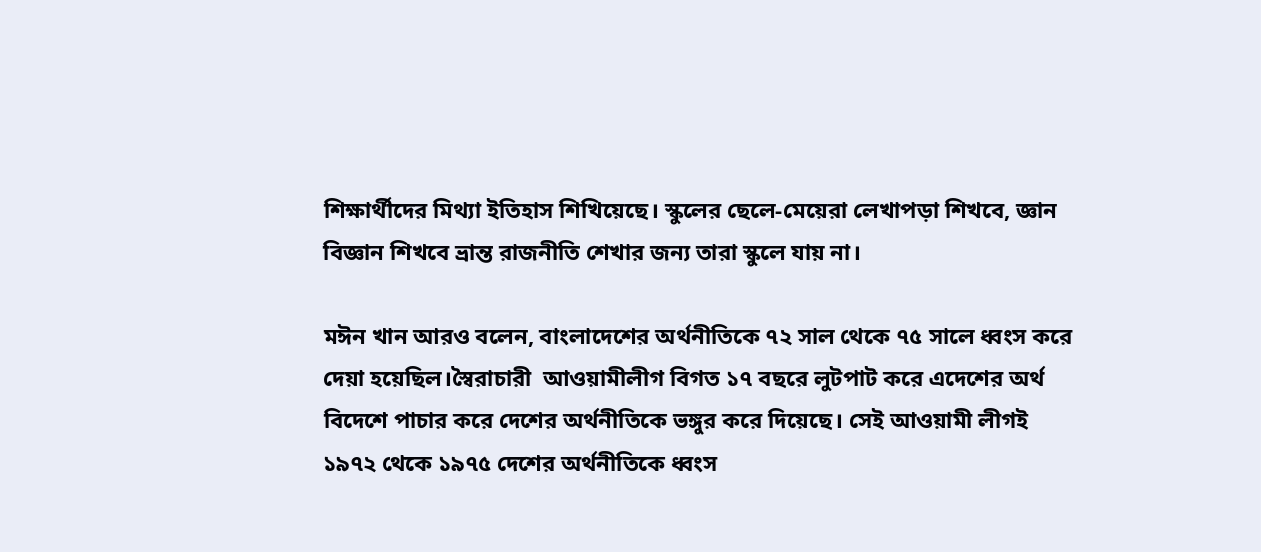শিক্ষার্থীদের মিথ্যা ইতিহাস শিখিয়েছে। স্কুলের ছেলে-মেয়েরা লেখাপড়া শিখবে, জ্ঞান বিজ্ঞান শিখবে ভ্রান্ত রাজনীতি শেখার জন্য তারা স্কুলে যায় না।

মঈন খান আরও বলেন, বাংলাদেশের অর্থনীতিকে ৭২ সাল থেকে ৭৫ সালে ধ্বংস করে দেয়া হয়েছিল।স্বৈরাচারী  আওয়ামীলীগ বিগত ১৭ বছরে লুটপাট করে এদেশের অর্থ বিদেশে পাচার করে দেশের অর্থনীতিকে ভঙ্গুর করে দিয়েছে। সেই আওয়ামী লীগই ১৯৭২ থেকে ১৯৭৫ দেশের অর্থনীতিকে ধ্বংস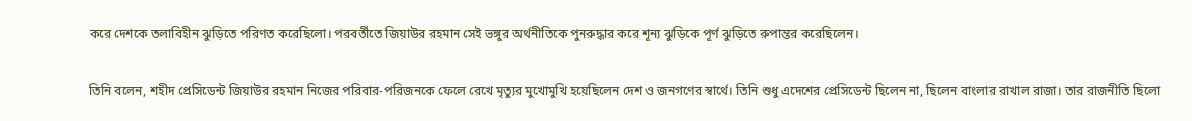করে দেশকে তলাবিহীন ঝুড়িতে পরিণত করেছিলো। পরবর্তীতে জিয়াউর রহমান সেই ভঙ্গুর অর্থনীতিকে পুনরুদ্ধার করে শূন্য ঝুড়িকে পূর্ণ ঝুড়িতে রুপান্তর করেছিলেন।

তিনি বলেন, শহীদ প্রেসিডেন্ট জিয়াউর রহমান নিজের পরিবার-পরিজনকে ফেলে রেখে মৃত্যুর মুখোমুখি হয়েছিলেন দেশ ও জনগণের স্বার্থে। তিনি শুধু এদেশের প্রেসিডেন্ট ছিলেন না, ছিলেন বাংলার রাখাল রাজা। তার রাজনীতি ছিলো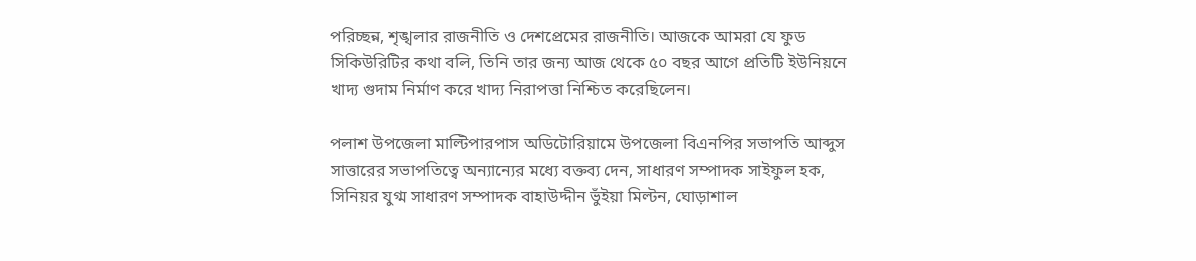পরিচ্ছন্ন, শৃঙ্খলার রাজনীতি ও দেশপ্রেমের রাজনীতি। আজকে আমরা যে ফুড সিকিউরিটির কথা বলি, তিনি তার জন্য আজ থেকে ৫০ বছর আগে প্রতিটি ইউনিয়নে খাদ্য গুদাম নির্মাণ করে খাদ্য নিরাপত্তা নিশ্চিত করেছিলেন।

পলাশ উপজেলা মাল্টিপারপাস অডিটোরিয়ামে উপজেলা বিএনপির সভাপতি আব্দুস সাত্তারের সভাপতিত্বে অন্যান্যের মধ্যে বক্তব্য দেন, সাধারণ সম্পাদক সাইফুল হক, সিনিয়র যুগ্ম সাধারণ সম্পাদক বাহাউদ্দীন ভুঁইয়া মিল্টন, ঘোড়াশাল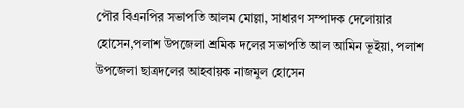পৌর বিএনপির সভাপতি আলম মোল্লা, সাধারণ সম্পাদক দেলোয়ার হোসেন,পলাশ উপজেলা শ্রমিক দলের সভাপতি আল আমিন ভূইয়া, পলাশ উপজেলা ছাত্রদলের আহবায়ক নাজমুল হোসেন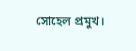সোহেল প্রমুখ।